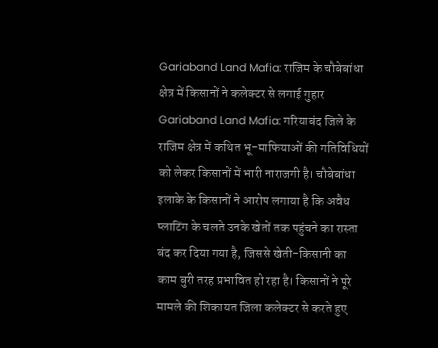Gariaband Land Mafia: राजिम के चौबेबांधा क्षेत्र में किसानों ने कलेक्टर से लगाई गुहार
Gariaband Land Mafia: गरियाबंद जिले के राजिम क्षेत्र में कथित भू-माफियाओं की गतिविधियों को लेकर किसानों में भारी नाराजगी है। चौबेबांधा इलाके के किसानों ने आरोप लगाया है कि अवैध प्लाटिंग के चलते उनके खेतों तक पहुंचने का रास्ता बंद कर दिया गया है, जिससे खेती-किसानी का काम बुरी तरह प्रभावित हो रहा है। किसानों ने पूरे मामले की शिकायत जिला कलेक्टर से करते हुए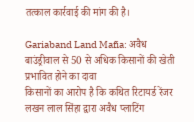तत्काल कार्रवाई की मांग की है।

Gariaband Land Mafia: अवैध बाउंड्रीवाल से 50 से अधिक किसानों की खेती प्रभावित होने का दावा
किसानों का आरोप है कि कथित रिटायर्ड रेंजर लखन लाल सिंहा द्वारा अवैध प्लाटिंग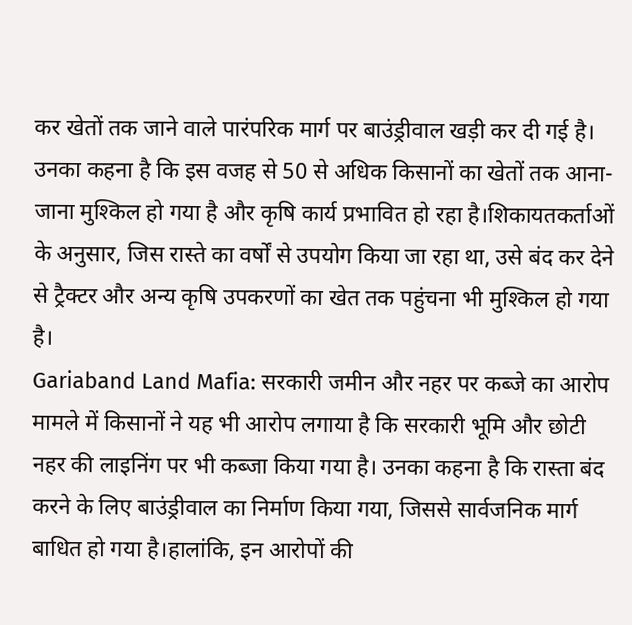कर खेतों तक जाने वाले पारंपरिक मार्ग पर बाउंड्रीवाल खड़ी कर दी गई है। उनका कहना है कि इस वजह से 50 से अधिक किसानों का खेतों तक आना-जाना मुश्किल हो गया है और कृषि कार्य प्रभावित हो रहा है।शिकायतकर्ताओं के अनुसार, जिस रास्ते का वर्षों से उपयोग किया जा रहा था, उसे बंद कर देने से ट्रैक्टर और अन्य कृषि उपकरणों का खेत तक पहुंचना भी मुश्किल हो गया है।
Gariaband Land Mafia: सरकारी जमीन और नहर पर कब्जे का आरोप
मामले में किसानों ने यह भी आरोप लगाया है कि सरकारी भूमि और छोटी नहर की लाइनिंग पर भी कब्जा किया गया है। उनका कहना है कि रास्ता बंद करने के लिए बाउंड्रीवाल का निर्माण किया गया, जिससे सार्वजनिक मार्ग बाधित हो गया है।हालांकि, इन आरोपों की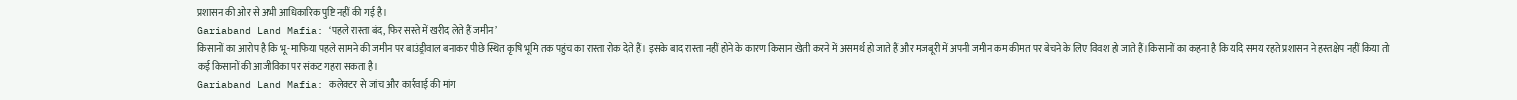प्रशासन की ओर से अभी आधिकारिक पुष्टि नहीं की गई है।
Gariaband Land Mafia: ‘पहले रास्ता बंद, फिर सस्ते में खरीद लेते हैं जमीन’
किसानों का आरोप है कि भू-माफिया पहले सामने की जमीन पर बाउंड्रीवाल बनाकर पीछे स्थित कृषि भूमि तक पहुंच का रास्ता रोक देते हैं। इसके बाद रास्ता नहीं होने के कारण किसान खेती करने में असमर्थ हो जाते हैं और मजबूरी में अपनी जमीन कम कीमत पर बेचने के लिए विवश हो जाते हैं।किसानों का कहना है कि यदि समय रहते प्रशासन ने हस्तक्षेप नहीं किया तो कई किसानों की आजीविका पर संकट गहरा सकता है।
Gariaband Land Mafia: कलेक्टर से जांच और कार्रवाई की मांग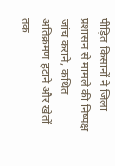पीड़ित किसानों ने जिला प्रशासन से मामले की निष्पक्ष जांच कराने, कथित अतिक्रमण हटाने और खेतों तक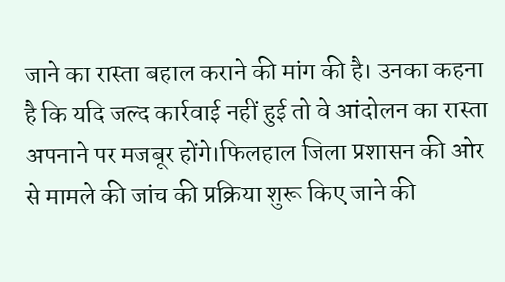जाने का रास्ता बहाल कराने की मांग की है। उनका कहना है कि यदि जल्द कार्रवाई नहीं हुई तो वे आंदोलन का रास्ता अपनाने पर मजबूर होंगे।फिलहाल जिला प्रशासन की ओर से मामले की जांच की प्रक्रिया शुरू किए जाने की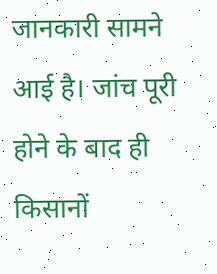जानकारी सामने आई है। जांच पूरी होने के बाद ही किसानों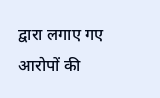द्वारा लगाए गए आरोपों की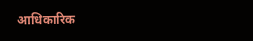आधिकारिक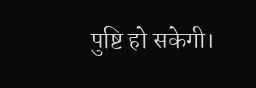पुष्टि हो सकेगी।